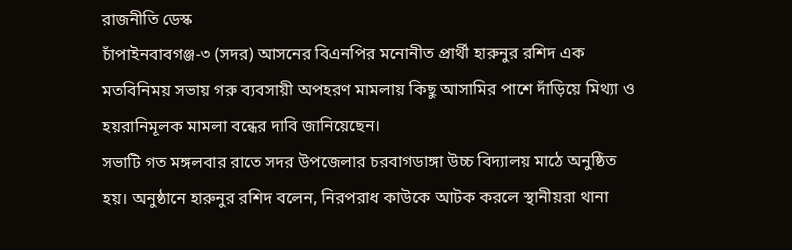রাজনীতি ডেস্ক
চাঁপাইনবাবগঞ্জ-৩ (সদর) আসনের বিএনপির মনোনীত প্রার্থী হারুনুর রশিদ এক মতবিনিময় সভায় গরু ব্যবসায়ী অপহরণ মামলায় কিছু আসামির পাশে দাঁড়িয়ে মিথ্যা ও হয়রানিমূলক মামলা বন্ধের দাবি জানিয়েছেন।
সভাটি গত মঙ্গলবার রাতে সদর উপজেলার চরবাগডাঙ্গা উচ্চ বিদ্যালয় মাঠে অনুষ্ঠিত হয়। অনুষ্ঠানে হারুনুর রশিদ বলেন, নিরপরাধ কাউকে আটক করলে স্থানীয়রা থানা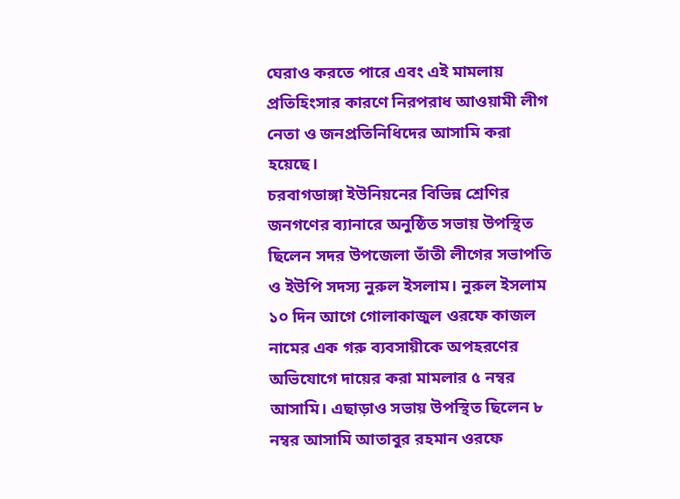ঘেরাও করতে পারে এবং এই মামলায় প্রতিহিংসার কারণে নিরপরাধ আওয়ামী লীগ নেতা ও জনপ্রতিনিধিদের আসামি করা হয়েছে।
চরবাগডাঙ্গা ইউনিয়নের বিভিন্ন শ্রেণির জনগণের ব্যানারে অনুষ্ঠিত সভায় উপস্থিত ছিলেন সদর উপজেলা তাঁতী লীগের সভাপতি ও ইউপি সদস্য নুরুল ইসলাম। নুরুল ইসলাম ১০ দিন আগে গোলাকাজুল ওরফে কাজল নামের এক গরু ব্যবসায়ীকে অপহরণের অভিযোগে দায়ের করা মামলার ৫ নম্বর আসামি। এছাড়াও সভায় উপস্থিত ছিলেন ৮ নম্বর আসামি আতাবুর রহমান ওরফে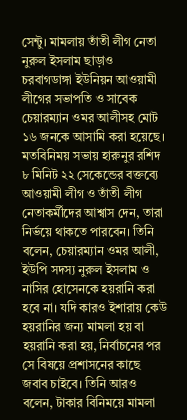সেন্টু। মামলায় তাঁতী লীগ নেতা নুরুল ইসলাম ছাড়াও চরবাগডাঙ্গা ইউনিয়ন আওয়ামী লীগের সভাপতি ও সাবেক চেয়ারম্যান ওমর আলীসহ মোট ১৬ জনকে আসামি করা হয়েছে।
মতবিনিময় সভায় হারুনুর রশিদ ৮ মিনিট ২২ সেকেন্ডের বক্তব্যে আওয়ামী লীগ ও তাঁতী লীগ নেতাকর্মীদের আশ্বাস দেন, তারা নির্ভয়ে থাকতে পারবেন। তিনি বলেন, চেয়ারম্যান ওমর আলী, ইউপি সদস্য নুরুল ইসলাম ও নাসির হোসেনকে হয়রানি করা হবে না। যদি কারও ইশারায় কেউ হয়রানির জন্য মামলা হয় বা হয়রানি করা হয়, নির্বাচনের পর সে বিষয়ে প্রশাসনের কাছে জবাব চাইবে। তিনি আরও বলেন, টাকার বিনিময়ে মামলা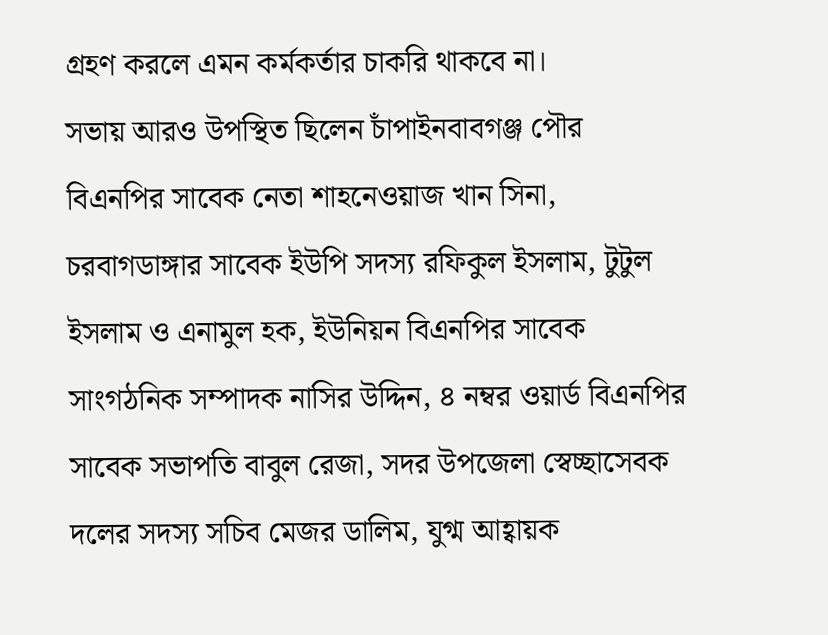গ্রহণ করলে এমন কর্মকর্তার চাকরি থাকবে না।
সভায় আরও উপস্থিত ছিলেন চাঁপাইনবাবগঞ্জ পৌর বিএনপির সাবেক নেতা শাহনেওয়াজ খান সিনা, চরবাগডাঙ্গার সাবেক ইউপি সদস্য রফিকুল ইসলাম, টুটুল ইসলাম ও এনামুল হক, ইউনিয়ন বিএনপির সাবেক সাংগঠনিক সম্পাদক নাসির উদ্দিন, ৪ নম্বর ওয়ার্ড বিএনপির সাবেক সভাপতি বাবুল রেজা, সদর উপজেলা স্বেচ্ছাসেবক দলের সদস্য সচিব মেজর ডালিম, যুগ্ম আহ্বায়ক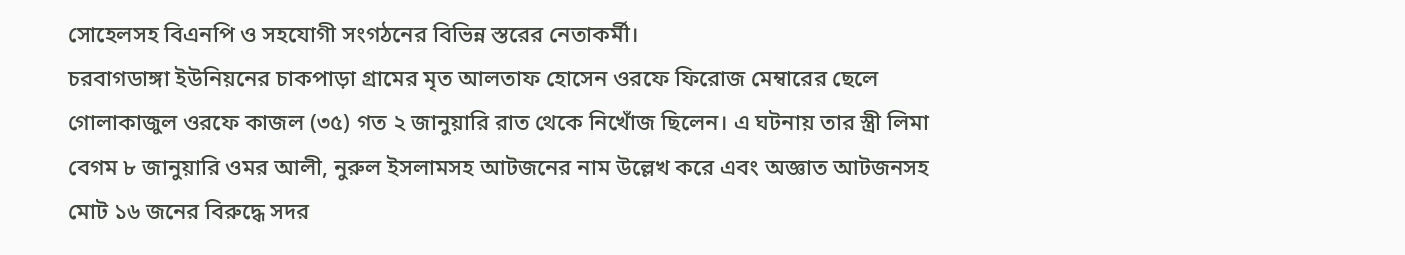সোহেলসহ বিএনপি ও সহযোগী সংগঠনের বিভিন্ন স্তরের নেতাকর্মী।
চরবাগডাঙ্গা ইউনিয়নের চাকপাড়া গ্রামের মৃত আলতাফ হোসেন ওরফে ফিরোজ মেম্বারের ছেলে গোলাকাজুল ওরফে কাজল (৩৫) গত ২ জানুয়ারি রাত থেকে নিখোঁজ ছিলেন। এ ঘটনায় তার স্ত্রী লিমা বেগম ৮ জানুয়ারি ওমর আলী, নুরুল ইসলামসহ আটজনের নাম উল্লেখ করে এবং অজ্ঞাত আটজনসহ মোট ১৬ জনের বিরুদ্ধে সদর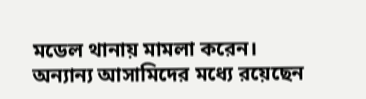মডেল থানায় মামলা করেন। অন্যান্য আসামিদের মধ্যে রয়েছেন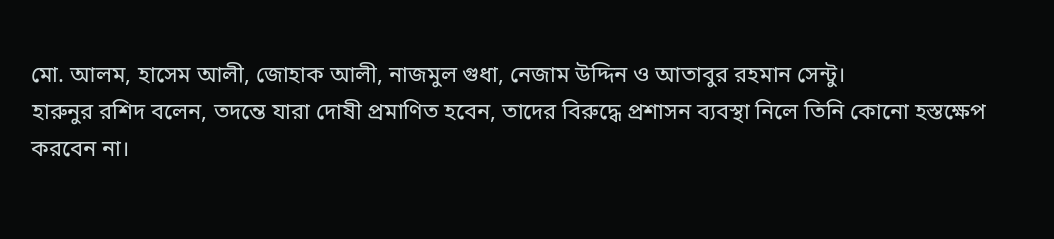মো. আলম, হাসেম আলী, জোহাক আলী, নাজমুল গুধা, নেজাম উদ্দিন ও আতাবুর রহমান সেন্টু।
হারুনুর রশিদ বলেন, তদন্তে যারা দোষী প্রমাণিত হবেন, তাদের বিরুদ্ধে প্রশাসন ব্যবস্থা নিলে তিনি কোনো হস্তক্ষেপ করবেন না।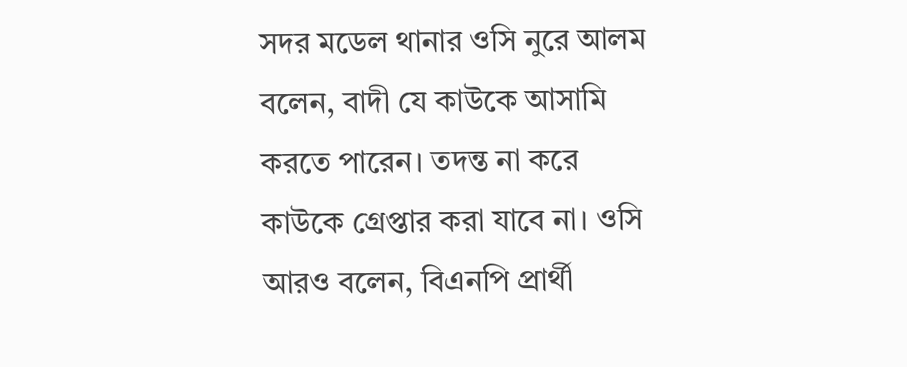সদর মডেল থানার ওসি নুরে আলম বলেন, বাদী যে কাউকে আসামি করতে পারেন। তদন্ত না করে কাউকে গ্রেপ্তার করা যাবে না। ওসি আরও বলেন, বিএনপি প্রার্থী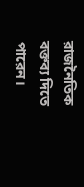রাজনৈতিক বক্তব্য দিতে পারেন।